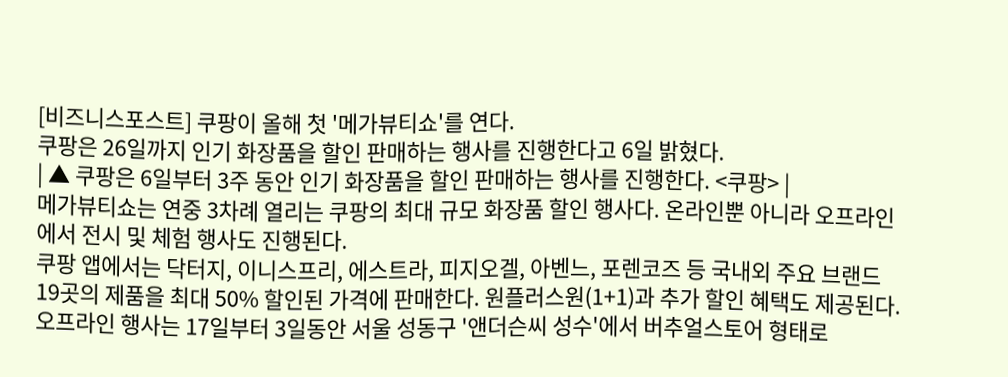[비즈니스포스트] 쿠팡이 올해 첫 '메가뷰티쇼'를 연다.
쿠팡은 26일까지 인기 화장품을 할인 판매하는 행사를 진행한다고 6일 밝혔다.
| ▲ 쿠팡은 6일부터 3주 동안 인기 화장품을 할인 판매하는 행사를 진행한다. <쿠팡> |
메가뷰티쇼는 연중 3차례 열리는 쿠팡의 최대 규모 화장품 할인 행사다. 온라인뿐 아니라 오프라인에서 전시 및 체험 행사도 진행된다.
쿠팡 앱에서는 닥터지, 이니스프리, 에스트라, 피지오겔, 아벤느, 포렌코즈 등 국내외 주요 브랜드 19곳의 제품을 최대 50% 할인된 가격에 판매한다. 원플러스원(1+1)과 추가 할인 혜택도 제공된다.
오프라인 행사는 17일부터 3일동안 서울 성동구 '앤더슨씨 성수'에서 버추얼스토어 형태로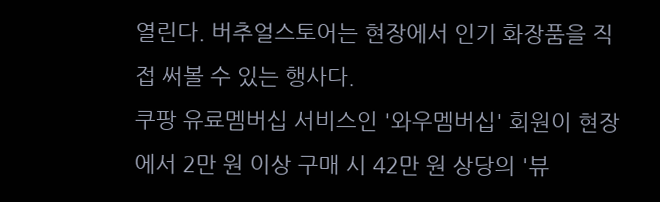열린다. 버추얼스토어는 현장에서 인기 화장품을 직접 써볼 수 있는 행사다.
쿠팡 유료멤버십 서비스인 '와우멤버십' 회원이 현장에서 2만 원 이상 구매 시 42만 원 상당의 '뷰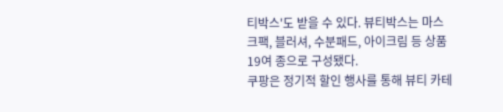티박스'도 받을 수 있다. 뷰티박스는 마스크팩, 블러셔, 수분패드, 아이크림 등 상품 19여 종으로 구성됐다.
쿠팡은 정기적 할인 행사를 통해 뷰티 카테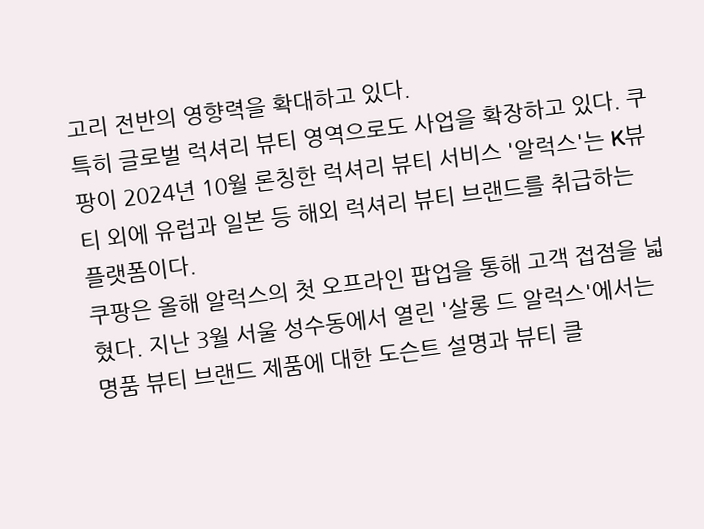고리 전반의 영향력을 확대하고 있다.
특히 글로벌 럭셔리 뷰티 영역으로도 사업을 확장하고 있다. 쿠팡이 2024년 10월 론칭한 럭셔리 뷰티 서비스 '알럭스'는 K뷰티 외에 유럽과 일본 등 해외 럭셔리 뷰티 브랜드를 취급하는 플랫폼이다.
쿠팡은 올해 알럭스의 첫 오프라인 팝업을 통해 고객 접점을 넓혔다. 지난 3월 서울 성수동에서 열린 '살롱 드 알럭스'에서는 명품 뷰티 브랜드 제품에 대한 도슨트 설명과 뷰티 클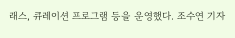래스, 큐레이션 프로그램 등을 운영했다. 조수연 기자